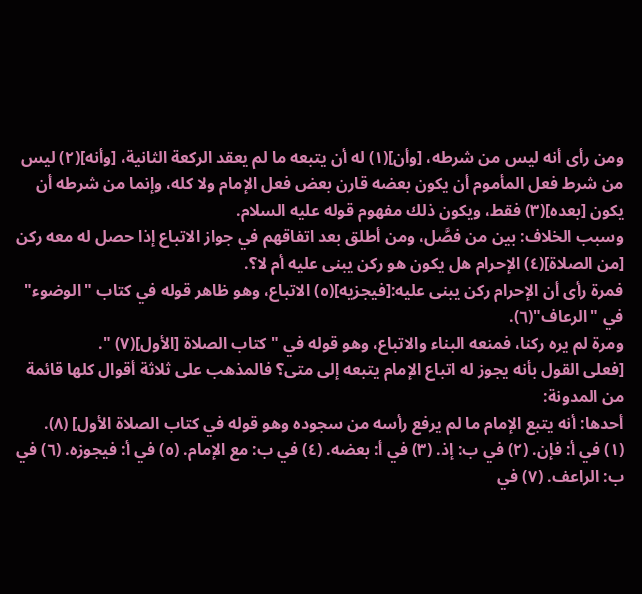ومن رأى أنه ليس من شرطه، [وأن](١) له أن يتبعه ما لم يعقد الركعة الثانية، [وأنه](٢) ليس من شرط فعل المأموم أن يكون بعضه قارن بعض فعل الإمام ولا كله، وإنما من شرطه أن يكون [بعده](٣) فقط، ويكون ذلك مفهوم قوله عليه السلام.
وسبب الخلاف: بين من فصَّل، ومن أطلق بعد اتفاقهم في جواز الاتباع إذا حصل له معه ركن [من الصلاة](٤) الإحرام هل يكون هو ركن يبنى عليه أم لا؟.
فمرة رأى أن الإحرام ركن يبنى عليه:[فيجزيه](٥) الاتباع، وهو ظاهر قوله في كتاب "الوضوء" في "الرعاف"(٦).
ومرة لم يره ركنا، فمنعه البناء والاتباع، وهو قوله في "كتاب الصلاة [الأول](٧) ".
[فعلى القول بأنه يجوز له اتباع الإمام يتبعه إلى متى؟ فالمذهب على ثلاثة أقوال كلها قائمة من المدونة:
أحدها: أنه يتبع الإمام ما لم يرفع رأسه من سجوده وهو قوله في كتاب الصلاة الأول] (٨).
(١) في أ: فإن. (٢) في ب: إذ. (٣) في أ: بعضه. (٤) في ب: مع الإمام. (٥) في أ: فيجوزه. (٦) في ب: الراعف. (٧) في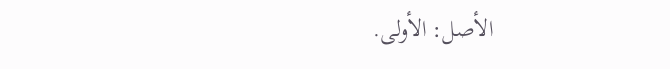الأصل: الأولى.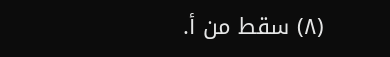(٨) سقط من أ.